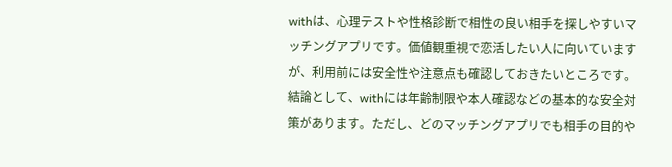withは、心理テストや性格診断で相性の良い相手を探しやすいマッチングアプリです。価値観重視で恋活したい人に向いていますが、利用前には安全性や注意点も確認しておきたいところです。
結論として、withには年齢制限や本人確認などの基本的な安全対策があります。ただし、どのマッチングアプリでも相手の目的や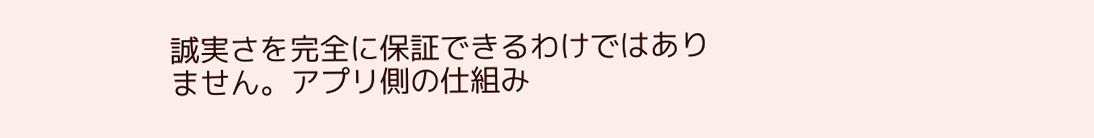誠実さを完全に保証できるわけではありません。アプリ側の仕組み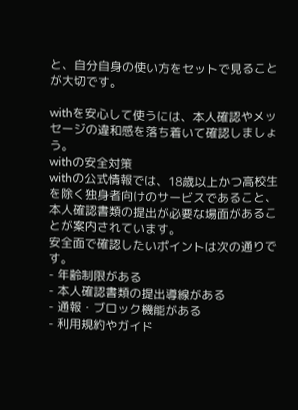と、自分自身の使い方をセットで見ることが大切です。

withを安心して使うには、本人確認やメッセージの違和感を落ち着いて確認しましょう。
withの安全対策
withの公式情報では、18歳以上かつ高校生を除く独身者向けのサービスであること、本人確認書類の提出が必要な場面があることが案内されています。
安全面で確認したいポイントは次の通りです。
- 年齢制限がある
- 本人確認書類の提出導線がある
- 通報・ブロック機能がある
- 利用規約やガイド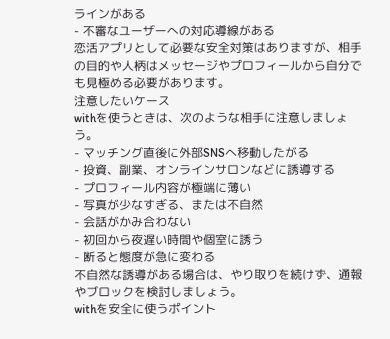ラインがある
- 不審なユーザーへの対応導線がある
恋活アプリとして必要な安全対策はありますが、相手の目的や人柄はメッセージやプロフィールから自分でも見極める必要があります。
注意したいケース
withを使うときは、次のような相手に注意しましょう。
- マッチング直後に外部SNSへ移動したがる
- 投資、副業、オンラインサロンなどに誘導する
- プロフィール内容が極端に薄い
- 写真が少なすぎる、または不自然
- 会話がかみ合わない
- 初回から夜遅い時間や個室に誘う
- 断ると態度が急に変わる
不自然な誘導がある場合は、やり取りを続けず、通報やブロックを検討しましょう。
withを安全に使うポイント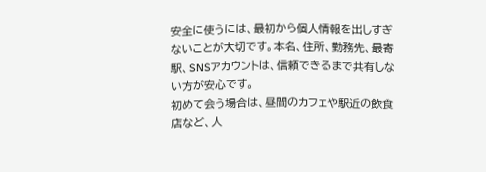安全に使うには、最初から個人情報を出しすぎないことが大切です。本名、住所、勤務先、最寄駅、SNSアカウントは、信頼できるまで共有しない方が安心です。
初めて会う場合は、昼間のカフェや駅近の飲食店など、人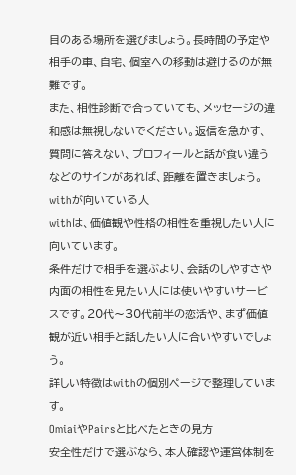目のある場所を選びましょう。長時間の予定や相手の車、自宅、個室への移動は避けるのが無難です。
また、相性診断で合っていても、メッセージの違和感は無視しないでください。返信を急かす、質問に答えない、プロフィールと話が食い違うなどのサインがあれば、距離を置きましょう。
withが向いている人
withは、価値観や性格の相性を重視したい人に向いています。
条件だけで相手を選ぶより、会話のしやすさや内面の相性を見たい人には使いやすいサービスです。20代〜30代前半の恋活や、まず価値観が近い相手と話したい人に合いやすいでしょう。
詳しい特徴はwithの個別ページで整理しています。
OmiaiやPairsと比べたときの見方
安全性だけで選ぶなら、本人確認や運営体制を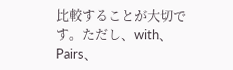比較することが大切です。ただし、with、Pairs、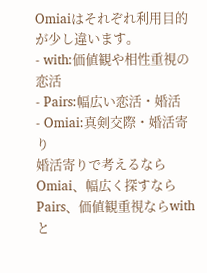Omiaiはそれぞれ利用目的が少し違います。
- with:価値観や相性重視の恋活
- Pairs:幅広い恋活・婚活
- Omiai:真剣交際・婚活寄り
婚活寄りで考えるならOmiai、幅広く探すならPairs、価値観重視ならwithと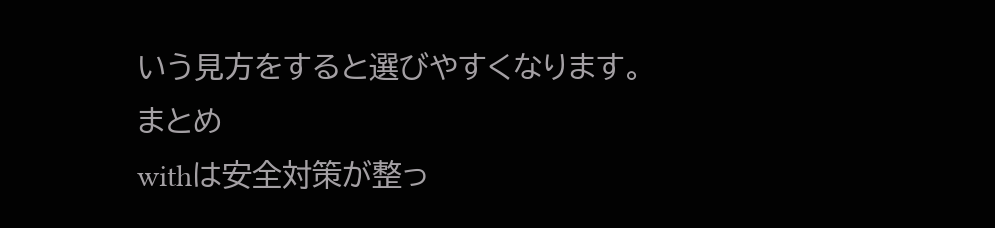いう見方をすると選びやすくなります。
まとめ
withは安全対策が整っ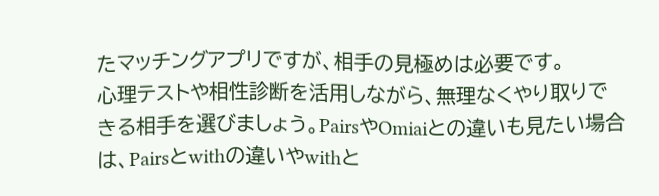たマッチングアプリですが、相手の見極めは必要です。
心理テストや相性診断を活用しながら、無理なくやり取りできる相手を選びましょう。PairsやOmiaiとの違いも見たい場合は、Pairsとwithの違いやwithと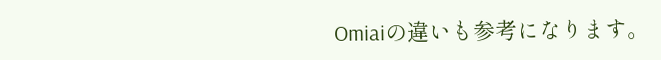Omiaiの違いも参考になります。